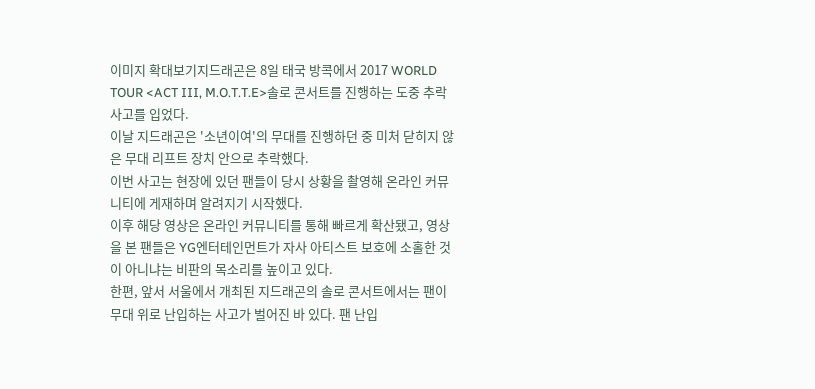이미지 확대보기지드래곤은 8일 태국 방콕에서 2017 WORLD TOUR <ACT III, M.O.T.T.E>솔로 콘서트를 진행하는 도중 추락 사고를 입었다.
이날 지드래곤은 '소년이여'의 무대를 진행하던 중 미처 닫히지 않은 무대 리프트 장치 안으로 추락했다.
이번 사고는 현장에 있던 팬들이 당시 상황을 촬영해 온라인 커뮤니티에 게재하며 알려지기 시작했다.
이후 해당 영상은 온라인 커뮤니티를 통해 빠르게 확산됐고, 영상을 본 팬들은 YG엔터테인먼트가 자사 아티스트 보호에 소홀한 것이 아니냐는 비판의 목소리를 높이고 있다.
한편, 앞서 서울에서 개최된 지드래곤의 솔로 콘서트에서는 팬이 무대 위로 난입하는 사고가 벌어진 바 있다. 팬 난입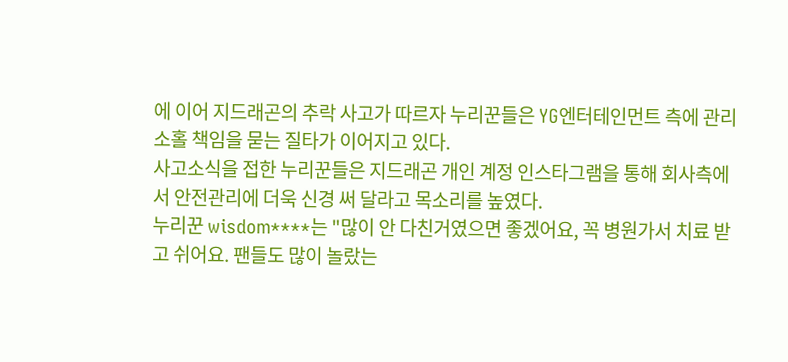에 이어 지드래곤의 추락 사고가 따르자 누리꾼들은 YG엔터테인먼트 측에 관리 소홀 책임을 묻는 질타가 이어지고 있다.
사고소식을 접한 누리꾼들은 지드래곤 개인 계정 인스타그램을 통해 회사측에서 안전관리에 더욱 신경 써 달라고 목소리를 높였다.
누리꾼 wisdom****는 "많이 안 다친거였으면 좋겠어요, 꼭 병원가서 치료 받고 쉬어요. 팬들도 많이 놀랐는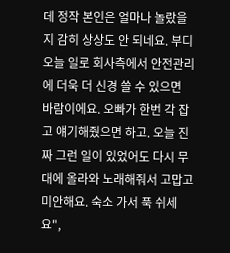데 정작 본인은 얼마나 놀랐을지 감히 상상도 안 되네요. 부디 오늘 일로 회사측에서 안전관리에 더욱 더 신경 쓸 수 있으면 바람이에요. 오빠가 한번 각 잡고 얘기해줬으면 하고. 오늘 진짜 그런 일이 있었어도 다시 무대에 올라와 노래해줘서 고맙고 미안해요. 숙소 가서 푹 쉬세요",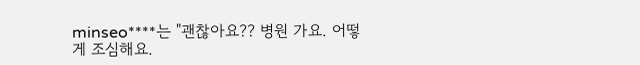minseo****는 "괜찮아요?? 병원 가요. 어떻게 조심해요.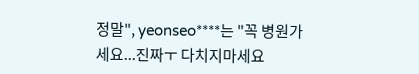정말", yeonseo****는 "꼭 병원가세요...진짜ㅜ 다치지마세요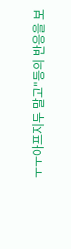ㅜㅜ아프지두 말고"등의 반응을 보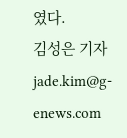였다.
김성은 기자 jade.kim@g-enews.com